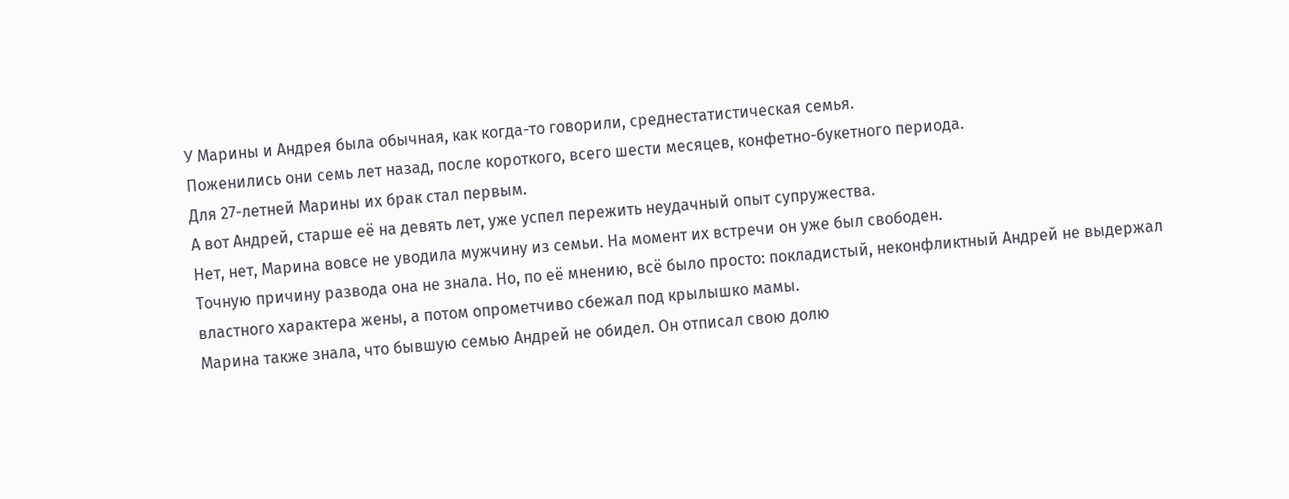У Марины и Андрея была обычная, как когда-то говорили, среднестатистическая семья.
Поженились они семь лет назад, после короткого, всего шести месяцев, конфетно-букетного периода.
Для 27-летней Марины их брак стал первым.
А вот Андрей, старше её на девять лет, уже успел пережить неудачный опыт супружества.
Нет, нет, Марина вовсе не уводила мужчину из семьи. На момент их встречи он уже был свободен.
Точную причину развода она не знала. Но, по её мнению, всё было просто: покладистый, неконфликтный Андрей не выдержал властного характера жены, а потом опрометчиво сбежал под крылышко мамы.
Марина также знала, что бывшую семью Андрей не обидел. Он отписал свою долю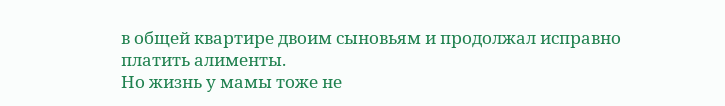в общей квартире двоим сыновьям и продолжал исправно платить алименты.
Но жизнь у мамы тоже не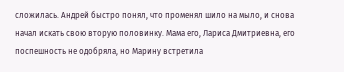сложилась. Андрей быстро понял, что променял шило на мыло, и снова начал искать свою вторую половинку. Мама его, Лариса Дмитриевна, его поспешность не одобряла, но Марину встретила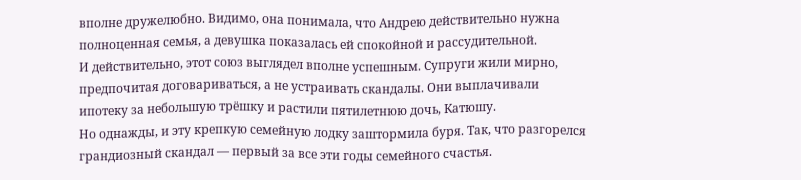вполне дружелюбно. Видимо, она понимала, что Андрею действительно нужна полноценная семья, а девушка показалась ей спокойной и рассудительной.
И действительно, этот союз выглядел вполне успешным. Супруги жили мирно, предпочитая договариваться, а не устраивать скандалы. Они выплачивали ипотеку за небольшую трёшку и растили пятилетнюю дочь, Катюшу.
Но однажды, и эту крепкую семейную лодку заштормила буря. Так, что разгорелся грандиозный скандал — первый за все эти годы семейного счастья.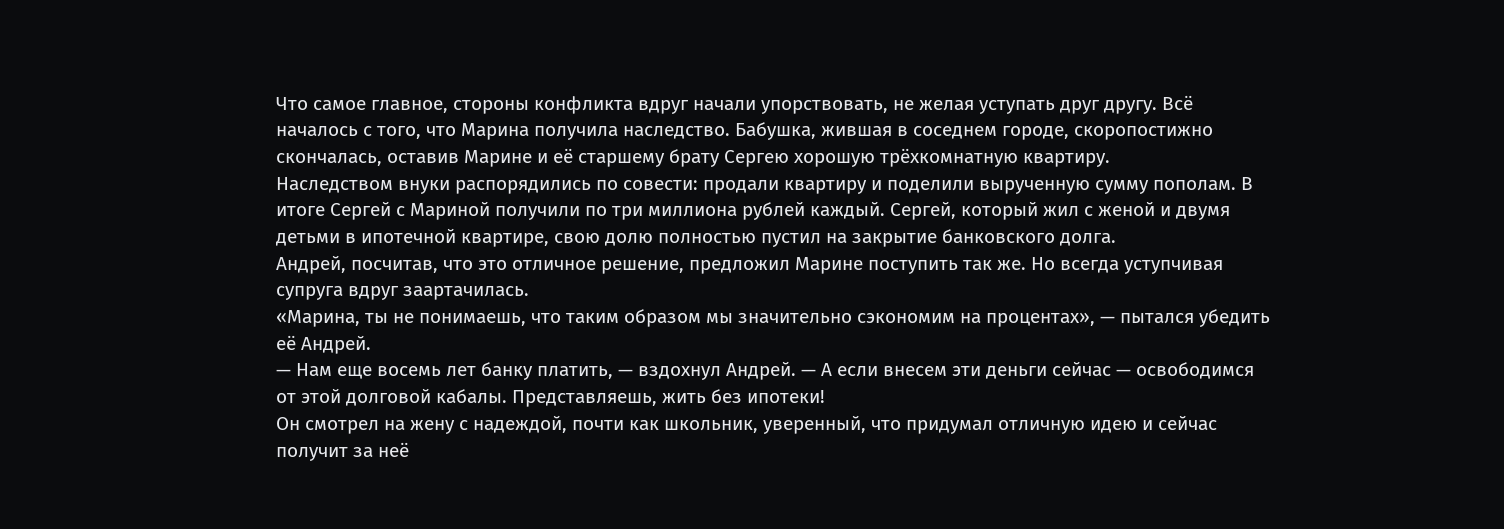Что самое главное, стороны конфликта вдруг начали упорствовать, не желая уступать друг другу. Всё началось с того, что Марина получила наследство. Бабушка, жившая в соседнем городе, скоропостижно скончалась, оставив Марине и её старшему брату Сергею хорошую трёхкомнатную квартиру.
Наследством внуки распорядились по совести: продали квартиру и поделили вырученную сумму пополам. В итоге Сергей с Мариной получили по три миллиона рублей каждый. Сергей, который жил с женой и двумя детьми в ипотечной квартире, свою долю полностью пустил на закрытие банковского долга.
Андрей, посчитав, что это отличное решение, предложил Марине поступить так же. Но всегда уступчивая супруга вдруг заартачилась.
«Марина, ты не понимаешь, что таким образом мы значительно сэкономим на процентах», — пытался убедить её Андрей.
— Нам еще восемь лет банку платить, — вздохнул Андрей. — А если внесем эти деньги сейчас — освободимся от этой долговой кабалы. Представляешь, жить без ипотеки!
Он смотрел на жену с надеждой, почти как школьник, уверенный, что придумал отличную идею и сейчас получит за неё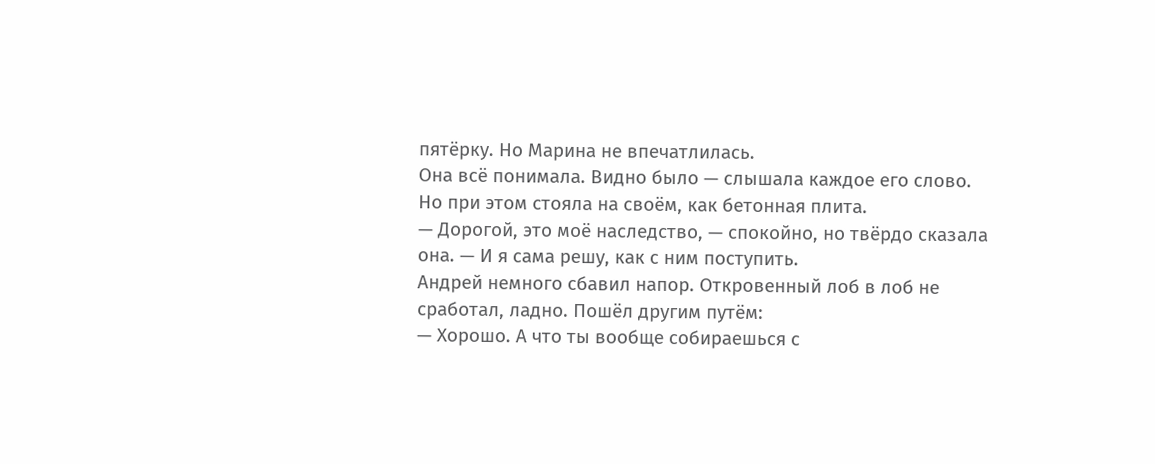пятёрку. Но Марина не впечатлилась.
Она всё понимала. Видно было — слышала каждое его слово. Но при этом стояла на своём, как бетонная плита.
— Дорогой, это моё наследство, — спокойно, но твёрдо сказала она. — И я сама решу, как с ним поступить.
Андрей немного сбавил напор. Откровенный лоб в лоб не сработал, ладно. Пошёл другим путём:
— Хорошо. А что ты вообще собираешься с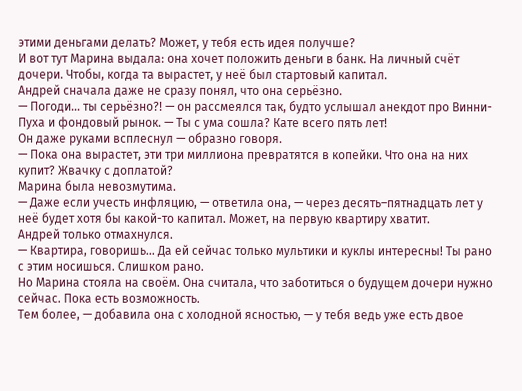этими деньгами делать? Может, у тебя есть идея получше?
И вот тут Марина выдала: она хочет положить деньги в банк. На личный счёт дочери. Чтобы, когда та вырастет, у неё был стартовый капитал.
Андрей сначала даже не сразу понял, что она серьёзно.
— Погоди… ты серьёзно?! — он рассмеялся так, будто услышал анекдот про Винни-Пуха и фондовый рынок. — Ты с ума сошла? Кате всего пять лет!
Он даже руками всплеснул — образно говоря.
— Пока она вырастет, эти три миллиона превратятся в копейки. Что она на них купит? Жвачку с доплатой?
Марина была невозмутима.
— Даже если учесть инфляцию, — ответила она, — через десять–пятнадцать лет у неё будет хотя бы какой-то капитал. Может, на первую квартиру хватит.
Андрей только отмахнулся.
— Квартира, говоришь... Да ей сейчас только мультики и куклы интересны! Ты рано с этим носишься. Слишком рано.
Но Марина стояла на своём. Она считала, что заботиться о будущем дочери нужно сейчас. Пока есть возможность.
Тем более, — добавила она с холодной ясностью, — у тебя ведь уже есть двое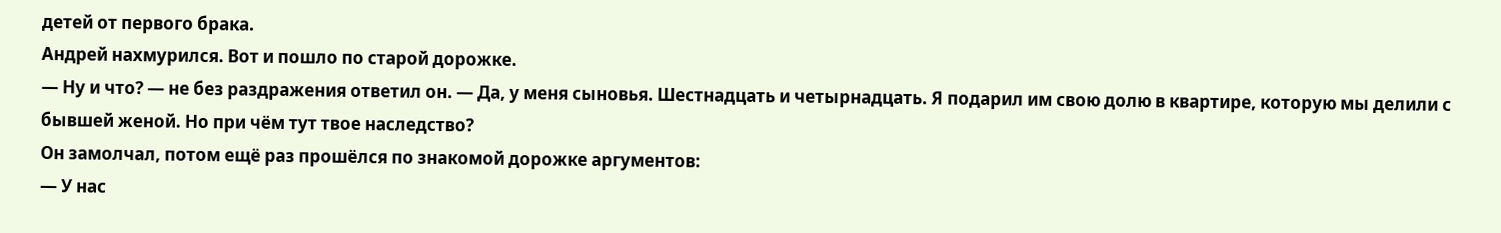детей от первого брака.
Андрей нахмурился. Вот и пошло по старой дорожке.
— Ну и что? — не без раздражения ответил он. — Да, у меня сыновья. Шестнадцать и четырнадцать. Я подарил им свою долю в квартире, которую мы делили с бывшей женой. Но при чём тут твое наследство?
Он замолчал, потом ещё раз прошёлся по знакомой дорожке аргументов:
— У нас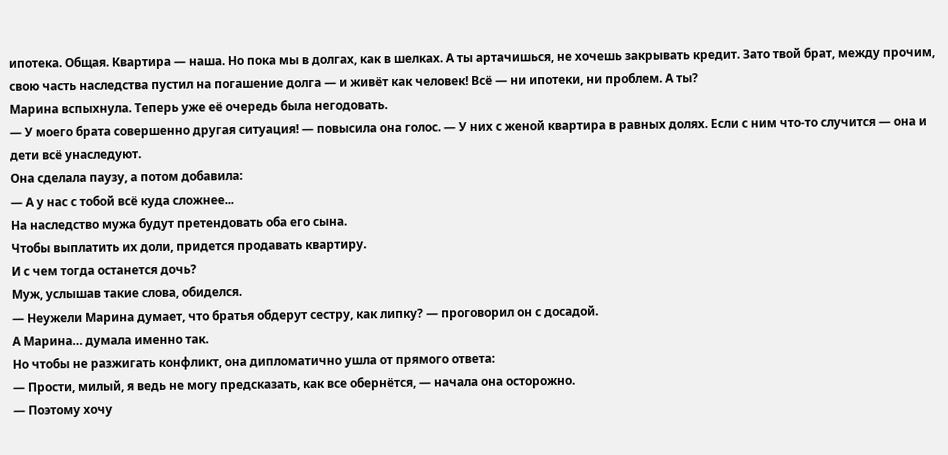ипотека. Общая. Квартира — наша. Но пока мы в долгах, как в шелках. А ты артачишься, не хочешь закрывать кредит. Зато твой брат, между прочим, свою часть наследства пустил на погашение долга — и живёт как человек! Всё — ни ипотеки, ни проблем. А ты?
Марина вспыхнула. Теперь уже её очередь была негодовать.
— У моего брата совершенно другая ситуация! — повысила она голос. — У них с женой квартира в равных долях. Если с ним что-то случится — она и дети всё унаследуют.
Она сделала паузу, а потом добавила:
— А у нас с тобой всё куда сложнее...
На наследство мужа будут претендовать оба его сына.
Чтобы выплатить их доли, придется продавать квартиру.
И с чем тогда останется дочь?
Муж, услышав такие слова, обиделся.
— Неужели Марина думает, что братья обдерут сестру, как липку? — проговорил он с досадой.
А Марина… думала именно так.
Но чтобы не разжигать конфликт, она дипломатично ушла от прямого ответа:
— Прости, милый, я ведь не могу предсказать, как все обернётся, — начала она осторожно.
— Поэтому хочу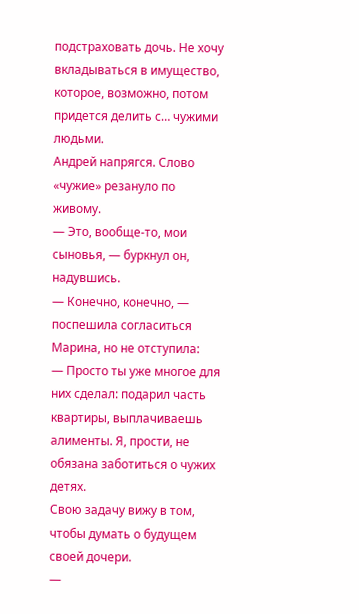подстраховать дочь. Не хочу вкладываться в имущество, которое, возможно, потом придется делить с… чужими людьми.
Андрей напрягся. Слово «чужие» резануло по живому.
— Это, вообще-то, мои сыновья, — буркнул он, надувшись.
— Конечно, конечно, — поспешила согласиться Марина, но не отступила:
— Просто ты уже многое для них сделал: подарил часть квартиры, выплачиваешь алименты. Я, прости, не обязана заботиться о чужих детях.
Свою задачу вижу в том, чтобы думать о будущем своей дочери.
—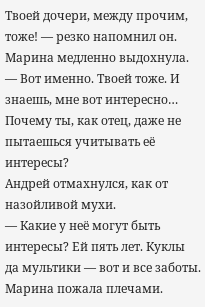Твоей дочери, между прочим, тоже! — резко напомнил он.
Марина медленно выдохнула.
— Вот именно. Твоей тоже. И знаешь, мне вот интересно… Почему ты, как отец, даже не пытаешься учитывать её интересы?
Андрей отмахнулся, как от назойливой мухи.
— Какие у неё могут быть интересы? Ей пять лет. Куклы да мультики — вот и все заботы.
Марина пожала плечами.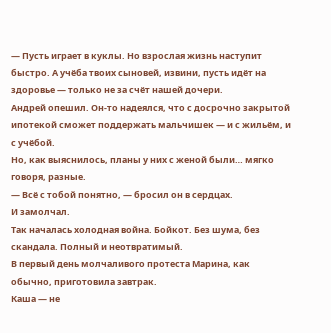— Пусть играет в куклы. Но взрослая жизнь наступит быстро. А учёба твоих сыновей, извини, пусть идёт на здоровье — только не за счёт нашей дочери.
Андрей опешил. Он-то надеялся, что с досрочно закрытой ипотекой сможет поддержать мальчишек — и с жильём, и с учёбой.
Но, как выяснилось, планы у них с женой были… мягко говоря, разные.
— Всё с тобой понятно, — бросил он в сердцах.
И замолчал.
Так началась холодная война. Бойкот. Без шума, без скандала. Полный и неотвратимый.
В первый день молчаливого протеста Марина, как обычно, приготовила завтрак.
Каша — не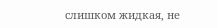слишком жидкая, не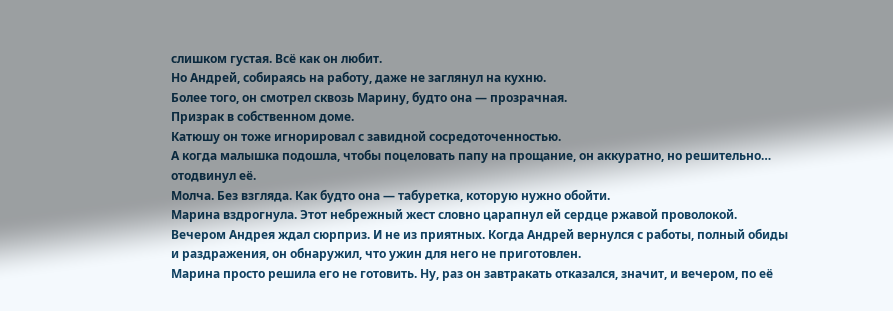слишком густая. Всё как он любит.
Но Андрей, собираясь на работу, даже не заглянул на кухню.
Более того, он смотрел сквозь Марину, будто она — прозрачная.
Призрак в собственном доме.
Катюшу он тоже игнорировал с завидной сосредоточенностью.
А когда малышка подошла, чтобы поцеловать папу на прощание, он аккуратно, но решительно… отодвинул её.
Молча. Без взгляда. Как будто она — табуретка, которую нужно обойти.
Марина вздрогнула. Этот небрежный жест словно царапнул ей сердце ржавой проволокой.
Вечером Андрея ждал сюрприз. И не из приятных. Когда Андрей вернулся с работы, полный обиды и раздражения, он обнаружил, что ужин для него не приготовлен.
Марина просто решила его не готовить. Ну, раз он завтракать отказался, значит, и вечером, по её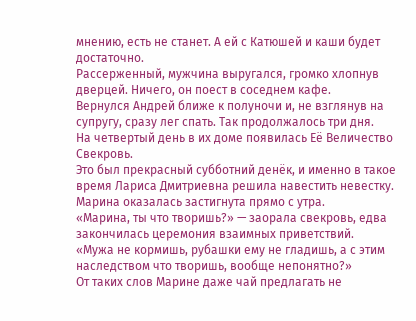мнению, есть не станет. А ей с Катюшей и каши будет достаточно.
Рассерженный, мужчина выругался, громко хлопнув дверцей. Ничего, он поест в соседнем кафе.
Вернулся Андрей ближе к полуночи и, не взглянув на супругу, сразу лег спать. Так продолжалось три дня.
На четвертый день в их доме появилась Её Величество Свекровь.
Это был прекрасный субботний денёк, и именно в такое время Лариса Дмитриевна решила навестить невестку. Марина оказалась застигнута прямо с утра.
«Марина, ты что творишь?» — заорала свекровь, едва закончилась церемония взаимных приветствий.
«Мужа не кормишь, рубашки ему не гладишь, а с этим наследством что творишь, вообще непонятно?»
От таких слов Марине даже чай предлагать не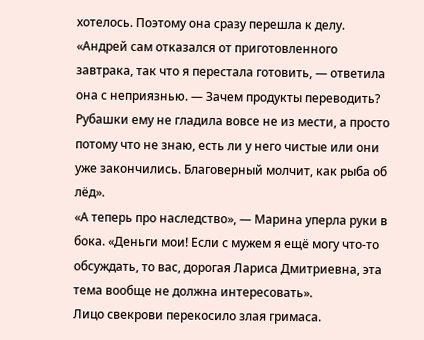хотелось. Поэтому она сразу перешла к делу.
«Андрей сам отказался от приготовленного завтрака, так что я перестала готовить, — ответила она с неприязнью. — Зачем продукты переводить? Рубашки ему не гладила вовсе не из мести, а просто потому что не знаю, есть ли у него чистые или они уже закончились. Благоверный молчит, как рыба об лёд».
«А теперь про наследство», — Марина уперла руки в бока. «Деньги мои! Если с мужем я ещё могу что-то обсуждать, то вас, дорогая Лариса Дмитриевна, эта тема вообще не должна интересовать».
Лицо свекрови перекосило злая гримаса.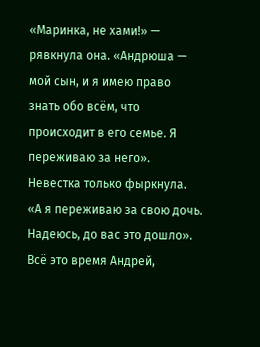«Маринка, не хами!» — рявкнула она. «Андрюша — мой сын, и я имею право знать обо всём, что происходит в его семье. Я переживаю за него».
Невестка только фыркнула.
«А я переживаю за свою дочь. Надеюсь, до вас это дошло».
Всё это время Андрей,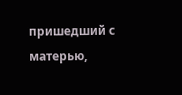пришедший с матерью,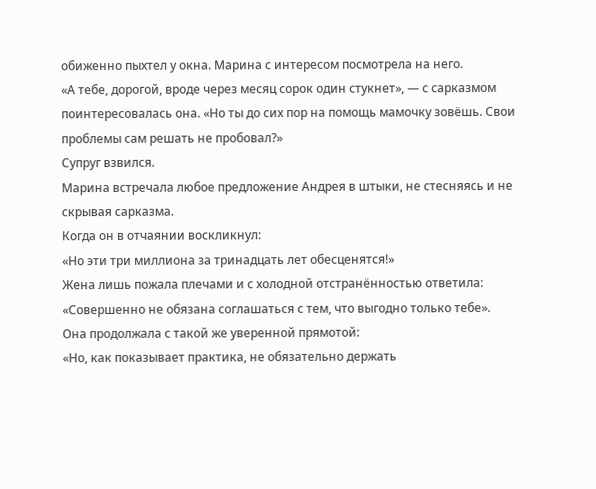обиженно пыхтел у окна. Марина с интересом посмотрела на него.
«А тебе, дорогой, вроде через месяц сорок один стукнет», — с сарказмом поинтересовалась она. «Но ты до сих пор на помощь мамочку зовёшь. Свои проблемы сам решать не пробовал?»
Супруг взвился.
Марина встречала любое предложение Андрея в штыки, не стесняясь и не скрывая сарказма.
Когда он в отчаянии воскликнул:
«Но эти три миллиона за тринадцать лет обесценятся!»
Жена лишь пожала плечами и с холодной отстранённостью ответила:
«Совершенно не обязана соглашаться с тем, что выгодно только тебе».
Она продолжала с такой же уверенной прямотой:
«Но, как показывает практика, не обязательно держать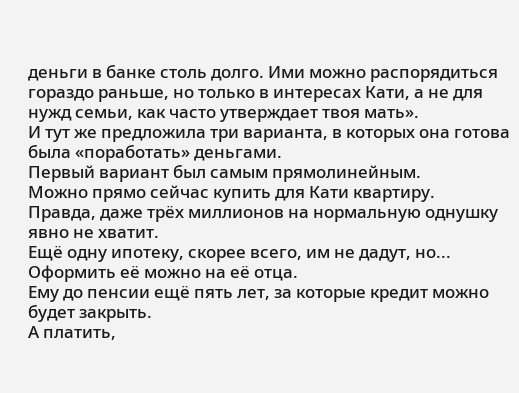деньги в банке столь долго. Ими можно распорядиться гораздо раньше, но только в интересах Кати, а не для нужд семьи, как часто утверждает твоя мать».
И тут же предложила три варианта, в которых она готова была «поработать» деньгами.
Первый вариант был самым прямолинейным.
Можно прямо сейчас купить для Кати квартиру.
Правда, даже трёх миллионов на нормальную однушку явно не хватит.
Ещё одну ипотеку, скорее всего, им не дадут, но...
Оформить её можно на её отца.
Ему до пенсии ещё пять лет, за которые кредит можно будет закрыть.
А платить,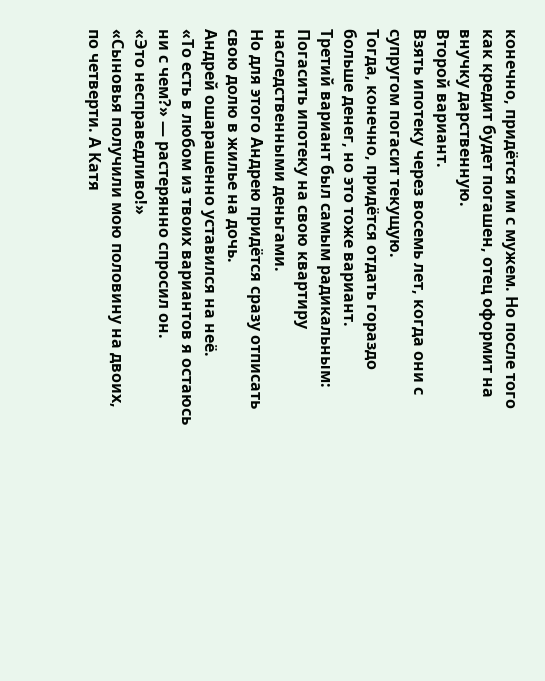конечно, придётся им с мужем. Но после того как кредит будет погашен, отец оформит на внучку дарственную.
Второй вариант.
Взять ипотеку через восемь лет, когда они с супругом погасит текущую.
Тогда, конечно, придётся отдать гораздо больше денег, но это тоже вариант.
Третий вариант был самым радикальным:
Погасить ипотеку на свою квартиру наследственными деньгами.
Но для этого Андрею придётся сразу отписать свою долю в жилье на дочь.
Андрей ошарашенно уставился на неё.
«То есть в любом из твоих вариантов я остаюсь ни с чем?» — растерянно спросил он.
«Это несправедливо!»
«Сыновья получили мою половину на двоих, по четверти. А Катя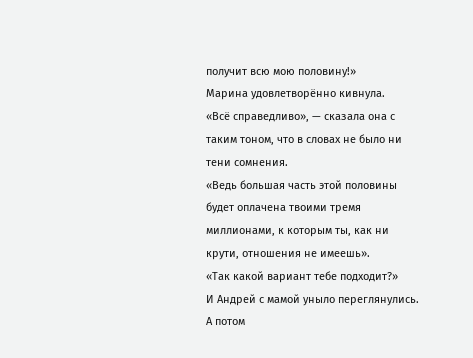получит всю мою половину!»
Марина удовлетворённо кивнула.
«Всё справедливо», — сказала она с таким тоном, что в словах не было ни тени сомнения.
«Ведь большая часть этой половины будет оплачена твоими тремя миллионами, к которым ты, как ни крути, отношения не имеешь».
«Так какой вариант тебе подходит?»
И Андрей с мамой уныло переглянулись.
А потом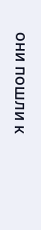они пошли к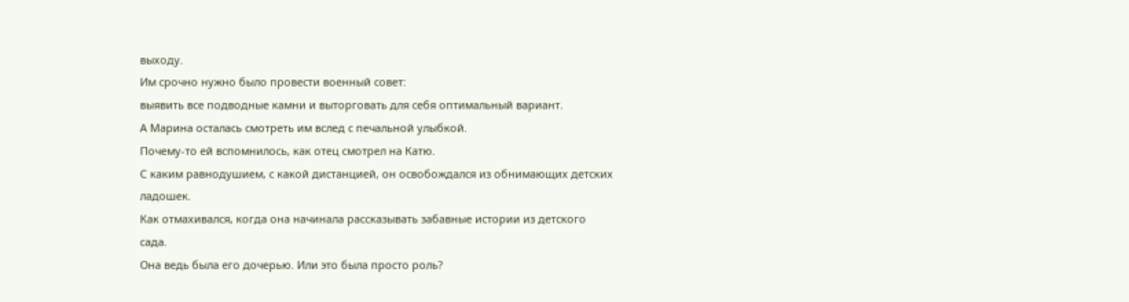выходу.
Им срочно нужно было провести военный совет:
выявить все подводные камни и выторговать для себя оптимальный вариант.
А Марина осталась смотреть им вслед с печальной улыбкой.
Почему-то ей вспомнилось, как отец смотрел на Катю.
С каким равнодушием, с какой дистанцией, он освобождался из обнимающих детских ладошек.
Как отмахивался, когда она начинала рассказывать забавные истории из детского сада.
Она ведь была его дочерью. Или это была просто роль?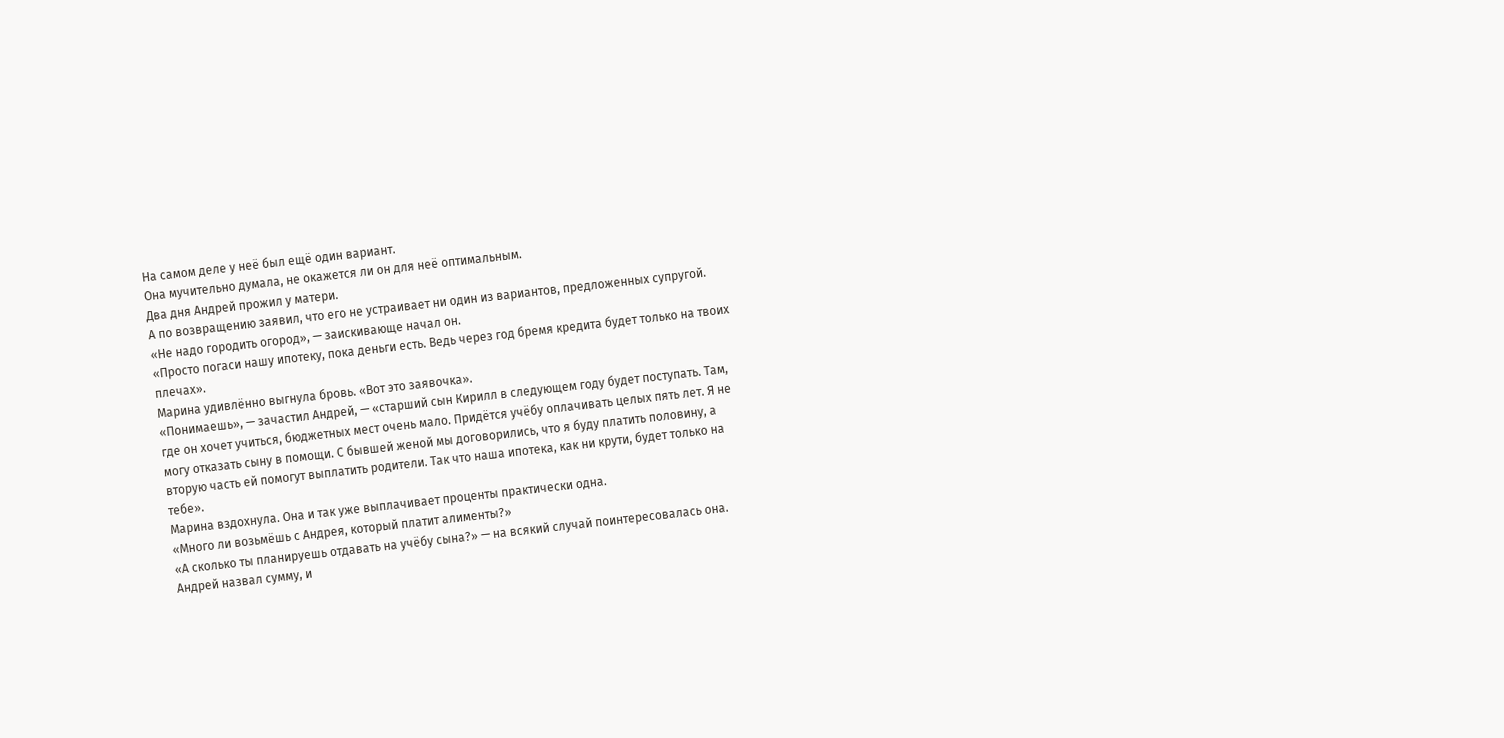На самом деле у неё был ещё один вариант.
Она мучительно думала, не окажется ли он для неё оптимальным.
Два дня Андрей прожил у матери.
А по возвращению заявил, что его не устраивает ни один из вариантов, предложенных супругой.
«Не надо городить огород», — заискивающе начал он.
«Просто погаси нашу ипотеку, пока деньги есть. Ведь через год бремя кредита будет только на твоих плечах».
Марина удивлённо выгнула бровь. «Вот это заявочка».
«Понимаешь», — зачастил Андрей, — «старший сын Кирилл в следующем году будет поступать. Там, где он хочет учиться, бюджетных мест очень мало. Придётся учёбу оплачивать целых пять лет. Я не могу отказать сыну в помощи. С бывшей женой мы договорились, что я буду платить половину, а вторую часть ей помогут выплатить родители. Так что наша ипотека, как ни крути, будет только на тебе».
Марина вздохнула. Она и так уже выплачивает проценты практически одна.
«Много ли возьмёшь с Андрея, который платит алименты?»
«А сколько ты планируешь отдавать на учёбу сына?» — на всякий случай поинтересовалась она.
Андрей назвал сумму, и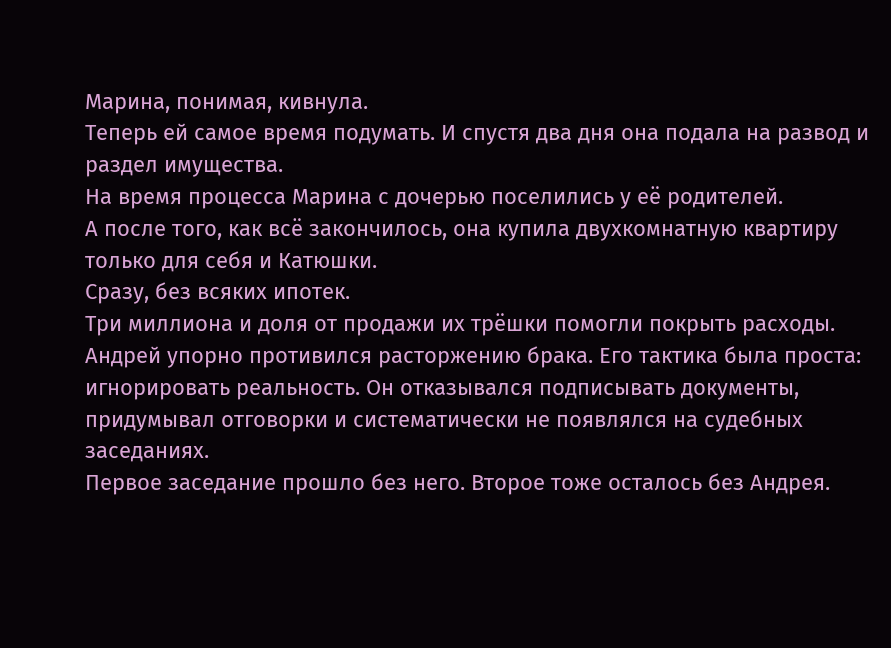Марина, понимая, кивнула.
Теперь ей самое время подумать. И спустя два дня она подала на развод и раздел имущества.
На время процесса Марина с дочерью поселились у её родителей.
А после того, как всё закончилось, она купила двухкомнатную квартиру только для себя и Катюшки.
Сразу, без всяких ипотек.
Три миллиона и доля от продажи их трёшки помогли покрыть расходы.
Андрей упорно противился расторжению брака. Его тактика была проста:
игнорировать реальность. Он отказывался подписывать документы, придумывал отговорки и систематически не появлялся на судебных заседаниях.
Первое заседание прошло без него. Второе тоже осталось без Андрея.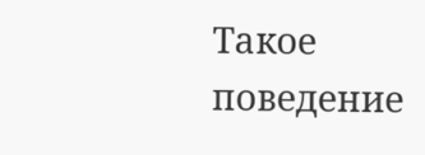Такое поведение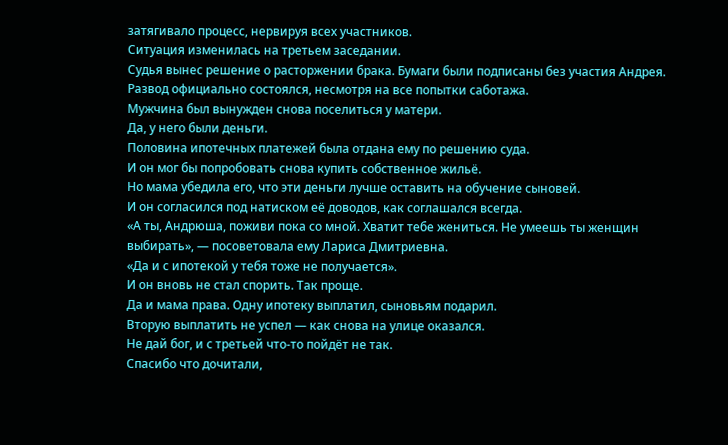затягивало процесс, нервируя всех участников.
Ситуация изменилась на третьем заседании.
Судья вынес решение о расторжении брака. Бумаги были подписаны без участия Андрея.
Развод официально состоялся, несмотря на все попытки саботажа.
Мужчина был вынужден снова поселиться у матери.
Да, у него были деньги.
Половина ипотечных платежей была отдана ему по решению суда.
И он мог бы попробовать снова купить собственное жильё.
Но мама убедила его, что эти деньги лучше оставить на обучение сыновей.
И он согласился под натиском её доводов, как соглашался всегда.
«А ты, Андрюша, поживи пока со мной. Хватит тебе жениться. Не умеешь ты женщин выбирать», — посоветовала ему Лариса Дмитриевна.
«Да и с ипотекой у тебя тоже не получается».
И он вновь не стал спорить. Так проще.
Да и мама права. Одну ипотеку выплатил, сыновьям подарил.
Вторую выплатить не успел — как снова на улице оказался.
Не дай бог, и с третьей что-то пойдёт не так.
Спасибо что дочитали,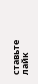ставьте лайк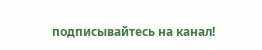подписывайтесь на канал!